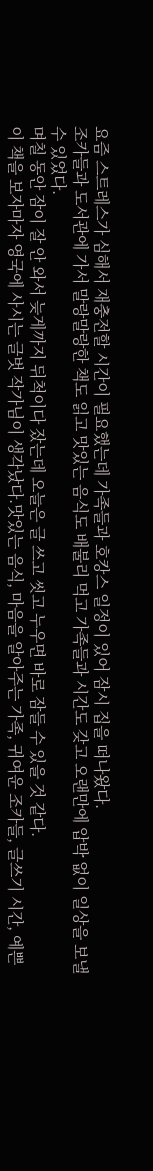요즘 스트레스가 심해서 재충전할 시간이 필요했는데 가족들과 호캉스 일정이 있어 잠시 집을 떠나왔다.
조카들과 도서관에 가서 말랑말랑한 책도 읽고 맛있는 음식도 배불리 먹고 가족들과 시간도 갖고 오랜만에 압박 없이 일상을 보낼 수 있었다.
며칠 동안 잠이 잘 안 와서 늦게까지 뒤척이다 잤는데 오늘은 글 쓰고 씻고 누우면 바로 잠들 수 있을 것 같다.
이 책을 보자마자 영국에 사시는 글벗 작가님이 생각났다.맛있는 음식, 마음을 알아주는 가족, 귀여운 조카들, 글쓰기 시간, 예쁜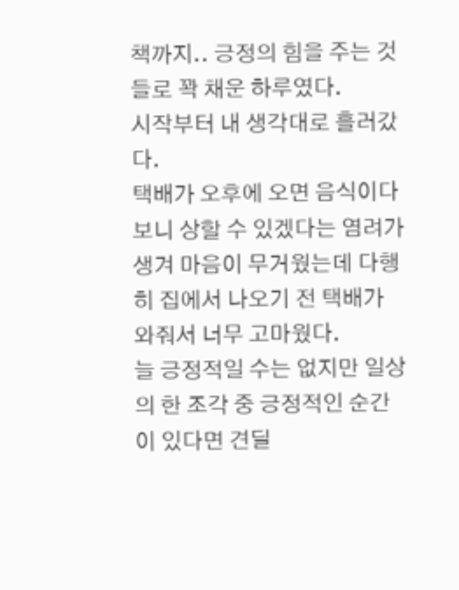책까지.. 긍정의 힘을 주는 것들로 꽉 채운 하루였다.
시작부터 내 생각대로 흘러갔다.
택배가 오후에 오면 음식이다 보니 상할 수 있겠다는 염려가 생겨 마음이 무거웠는데 다행히 집에서 나오기 전 택배가 와줘서 너무 고마웠다.
늘 긍정적일 수는 없지만 일상의 한 조각 중 긍정적인 순간이 있다면 견딜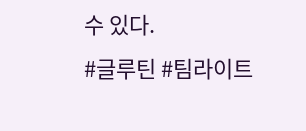수 있다.
#글루틴 #팀라이트